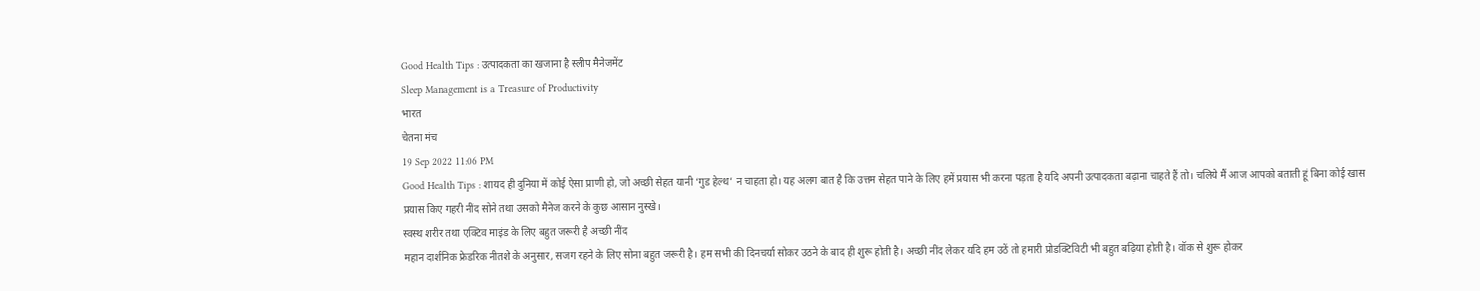Good Health Tips : उत्पादकता का खजाना है स्लीप मैनेजमेंट
Sleep Management is a Treasure of Productivity
भारत
चेतना मंच
19 Sep 2022 11:06 PM
Good Health Tips : शायद ही दुनिया में कोई ऐसा प्राणी हो, जो अच्छी सेहत यानी ‘गुड हेल्थ’ न चाहता हो। यह अलग बात है कि उत्तम सेहत पाने के लिए हमें प्रयास भी करना पड़ता है यदि अपनी उत्पादकता बढ़ाना चाहते हैं तो। चलिये मैं आज आपको बताती हूं बिना कोई खास प्रयास किए गहरी नींद सोने तथा उसको मैनेज करने के कुछ आसान नुस्खे।
स्वस्थ शरीर तथा एक्टिव माइंड के लिए बहुत जरूरी है अच्छी नींद
महान दार्शनिक फ्रेडरिक नीतशे के अनुसार, सजग रहने के लिए सोना बहुत जरूरी है। हम सभी की दिनचर्या सोकर उठने के बाद ही शुरू होती है। अच्छी नींद लेकर यदि हम उठें तो हमारी प्रोडक्टिविटी भी बहुत बढ़िया होती है। वॉक से शुरू होकर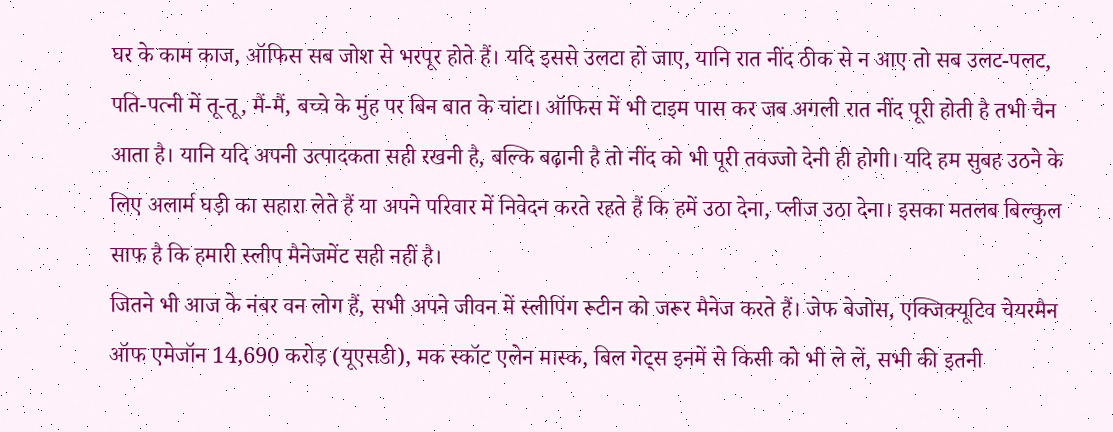घर के काम काज, ऑफिस सब जोश से भरपूर होते हैं। यदि इससे उलटा हो जाए, यानि रात नींद ठीक से न आए तो सब उलट-पलट, पति-पत्नी में तू-तू, मैं-मैं, बच्चे के मुंह पर बिन बात के चांटा। ऑफिस में भी टाइम पास कर जब अगली रात नींद पूरी होती है तभी चैन आता है। यानि यदि अपनी उत्पादकता सही रखनी है, बल्कि बढ़ानी है तो नींद को भी पूरी तवज्जो देनी ही होगी। यदि हम सुबह उठने के लिए अलार्म घड़ी का सहारा लेते हैं या अपने परिवार में निवेदन करते रहते हैं कि हमें उठा देना, प्लीज उठा देना। इसका मतलब बिल्कुल साफ है कि हमारी स्लीप मैनेजमेंट सही नहीं है।
जितने भी आज के नंबर वन लोग हैं, सभी अपने जीवन में स्लीपिंग रूटीन को जरूर मैनेज करते हैं। जेफ बेजोस, एक्जिक्यूटिव चेयरमैन ऑफ एमेजॉन 14,690 करोड़ (यूएसडी), मक स्कॉट एलेन मास्क, बिल गेट्स इनमें से किसी को भी ले लें, सभी की इतनी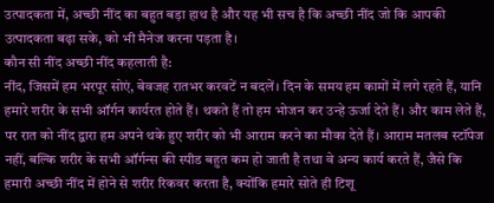उत्पादकता में, अच्छी नींद का बहुत बड़ा हाथ है और यह भी सच है कि अच्छी नींद जो कि आपकी उत्पादकता बढ़ा सके, को भी मैनेज करना पड़ता है।
कौन सी नींद अच्छी नींद कहलाती है:
नींद, जिसमें हम भरपूर सोएं, बेवजह रातभर करवटें न बदलें। दिन के समय हम कामों में लगे रहते हैं, यानि हमारे शरीर के सभी ऑर्गन कार्यरत होते हैं। थकते हैं तो हम भोजन कर उन्हे ऊर्जा देते हैं। और काम लेते हैं, पर रात को नींद द्वारा हम अपने थके हुए शरीर को भी आराम करने का मौका देते हैं। आराम मतलब स्टॉपेज नहीं, बल्कि शरीर के सभी ऑर्गन्स की स्पीड बहुत कम हो जाती है तथा वे अन्य कार्य करते हैं, जैसे कि हमारी अच्छी नींद में होने से शरीर रिकवर करता है, क्योंकि हमारे सोते ही टिशू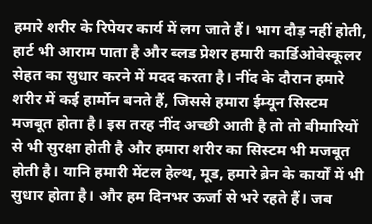हमारे शरीर के रिपेयर कार्य में लग जाते हैं। भाग दौड़ नहीं होती, हार्ट भी आराम पाता है और ब्लड प्रेशर हमारी कार्डिओवेस्कूलर सेहत का सुधार करने में मदद करता है। नींद के दौरान हमारे शरीर में कई हार्मोन बनते हैं, जिससे हमारा ईम्यून सिस्टम मजबूत होता है। इस तरह नींद अच्छी आती है तो तो बीमारियों से भी सुरक्षा होती है और हमारा शरीर का सिस्टम भी मजबूत होती है। यानि हमारी मेंटल हेल्थ, मूड, हमारे ब्रेन के कार्यों में भी सुधार होता है। और हम दिनभर ऊर्जा से भरे रहते हैं। जब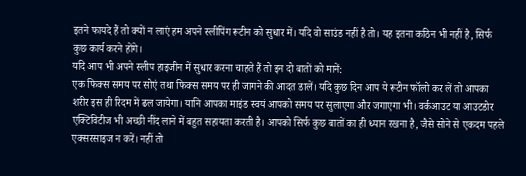इतने फायदे हैं तो क्यों न लाएं हम अपने स्लीपिंग रूटीन को सुधार में। यदि वो साउंड नहीं है तो। यह इतना कठिन भी नहीं है, सिर्फ कुछ कार्य करने होंगे।
यदि आप भी अपने स्लीप हाइजीन में सुधार करना चाहते हैं तो इन दो बातों को मानें:
एक फिक्स समय पर सोएं तथा फिक्स समय पर ही जागने की आदत डालें। यदि कुछ दिन आप ये रूटीन फॉलो कर लें तो आपका शरीर इस ही रिदम में ढल जायेगा। यानि आपका माइंड स्वयं आपको समय पर सुलाएगा और जगाएगा भी। वर्कआउट या आउटडोर एक्टिविटीज भी अच्छी नींद लाने में बहुत सहायता करती है। आपको सिर्फ कुछ बातों का ही ध्यान रखना है, जैसे सोने से एकदम पहले एक्सरसाइज न करें। नहीं तो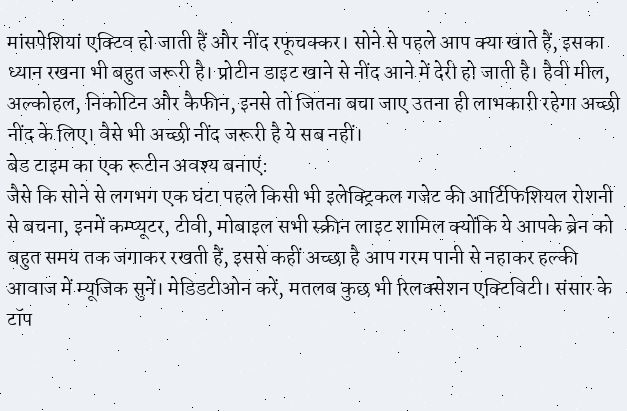मांसपेशियां एक्टिव हो जाती हैं और नींद रफूचक्कर। सोने से पहले आप क्या खाते हैं, इसका ध्यान रखना भी बहुत जरूरी है। प्रोटीन डाइट खाने से नींद आने में देरी हो जाती है। हैवी मील, अल्कोहल, निकोटिन और कैफीन, इनसे तो जितना बचा जाए उतना ही लाभकारी रहेगा अच्छी नींद के लिए। वैसे भी अच्छी नींद जरूरी है ये सब नहीं।
बेड टाइम का एक रूटीन अवश्य बनाएं:
जैसे कि सोने से लगभग एक घंटा पहले किसी भी इलेक्ट्रिकल गजेट की आर्टिफिशियल रोशनी से बचना, इनमें कम्प्यूटर, टीवी, मोबाइल सभी स्क्रीन लाइट शामिल क्योंकि ये आपके ब्रेन को बहुत समय तक जगाकर रखती हैं, इससे कहीं अच्छा है आप गरम पानी से नहाकर हल्की आवाज में म्यूजिक सुनें। मेडिडटीओन करें, मतलब कुछ भी रिलक्सेशन एक्टिविटी। संसार के टॉप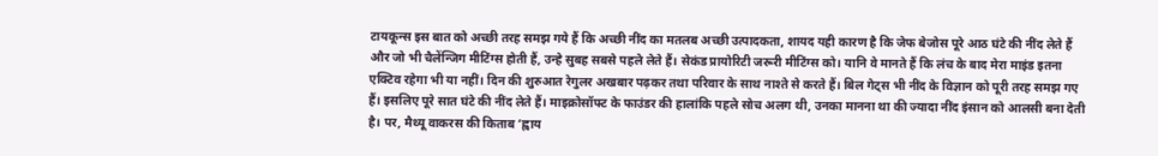टायकून्स इस बात को अच्छी तरह समझ गये हैं कि अच्छी नींद का मतलब अच्छी उत्पादकता, शायद यही कारण है कि जेफ बेजोस पूरे आठ घंटे की नींद लेते हैं और जो भी चैलेंन्जिग मीटिंग्स होती हैं, उन्हे सुबह सबसे पहले लेते हैं। सेकंड प्रायोरिटी जरूरी मीटिंग्स को। यानि वे मानते हैं कि लंच के बाद मेरा माइंड इतना एक्टिव रहेगा भी या नहीं। दिन की शुरुआत रेगुलर अखबार पढ़कर तथा परिवार के साथ नाश्ते से करते हैं। बिल गेट्स भी नींद के विज्ञान को पूरी तरह समझ गए हैं। इसलिए पूरे सात घंटे की नींद लेते हैं। माइक्रोसॉफ्ट के फाउंडर की हालांकि पहले सोच अलग थी, उनका मानना था की ज्यादा नींद इंसान को आलसी बना देती है। पर, मैथ्यू वाकरस की किताब ‘ह्वाय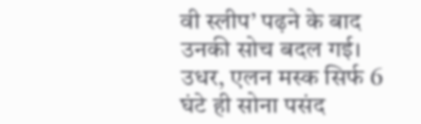वी स्लीप’ पढ़ने के बाद उनकी सोच बदल गई। उधर, एलन मस्क सिर्फ 6 घंटे ही सोना पसंद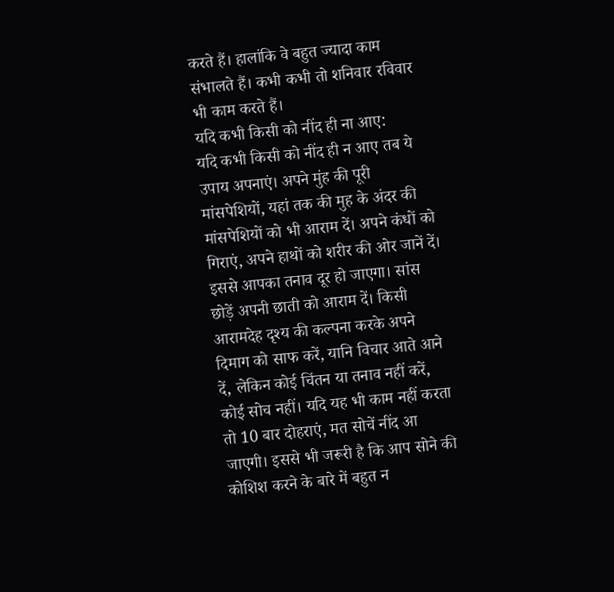करते हैं। हालांकि वे बहुत ज्यादा काम संभालते हैं। कभी कभी तो शनिवार रविवार भी काम करते हैं।
यदि कभी किसी को नींद ही ना आए:
यदि कभी किसी को नींद ही न आए तब ये उपाय अपनाएं। अपने मुंह की पूरी मांसपेशियों, यहां तक की मुह के अंदर की मांसपेशियों को भी आराम दें। अपने कंधों को गिराएं, अपने हाथों को शरीर की ओर जानें दें। इससे आपका तनाव दूर हो जाएगा। सांस छोड़ें अपनी छाती को आराम दें। किसी आरामदेह दृश्य की कल्पना करके अपने दिमाग को साफ करें, यानि विचार आते आने दें, लेकिन कोई चिंतन या तनाव नहीं करें, कोई सोच नहीं। यदि यह भी काम नहीं करता तो 10 बार दोहराएं, मत सोचें नींद आ जाएगी। इससे भी जरूरी है कि आप सोने की कोशिश करने के बारे में बहुत न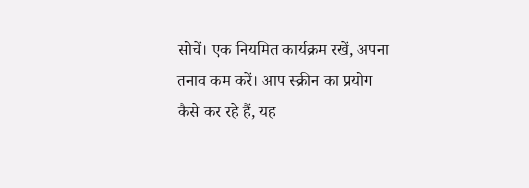सोचें। एक नियमित कार्यक्रम रखें, अपना तनाव कम करें। आप स्क्रीन का प्रयोग कैसे कर रहे हैं, यह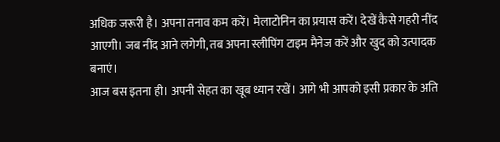अधिक जरूरी है। अपना तनाव कम करें। मेलाटोनिन का प्रयास करें। देखें कैसे गहरी नींद आएगी। जब नींद आने लगेगी, तब अपना स्लीपिंग टाइम मैनेज करें और खुद को उत्पादक बनाएं।
आज बस इतना ही। अपनी सेहत का खूब ध्यान रखें। आगे भी आपको इसी प्रकार के अति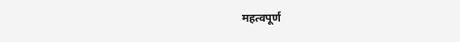महत्वपूर्ण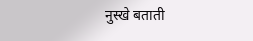नुस्खे बताती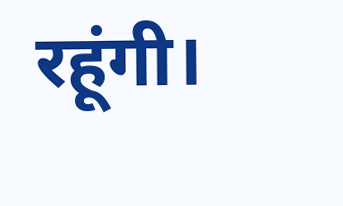रहूंगी।